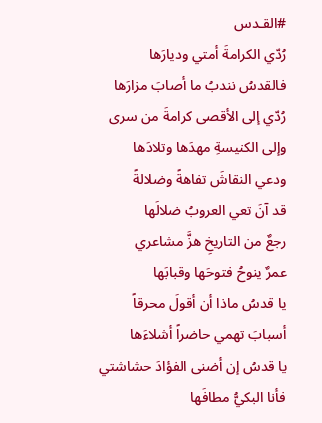#القـدس
رُدّي الكرامةَ أمتي وديارَها
فالقدسُ نندبُ ما أصابَ مزارَها
رُدّي إلى الأقصى كرامةَ من سرى
وإلى الكنيسةِ مهدَها وتلادَها
ودعي النقاشَ تفاهةً وضلالةً
قد آنَ تعي العروبُ ضلالَها
رجعٌ من التاريخِ هزَّ مشاعري
عمرٌ ينوحُ فتوحَها وقبابَها
يا قدسُ ماذا أن أقولَ محرقاً
أسبابَ تهمي حاضراً أشلاءَها
يا قدسُ إن أضنى الفؤادَ حشاشتي
فأنا البكيُّ مطافَها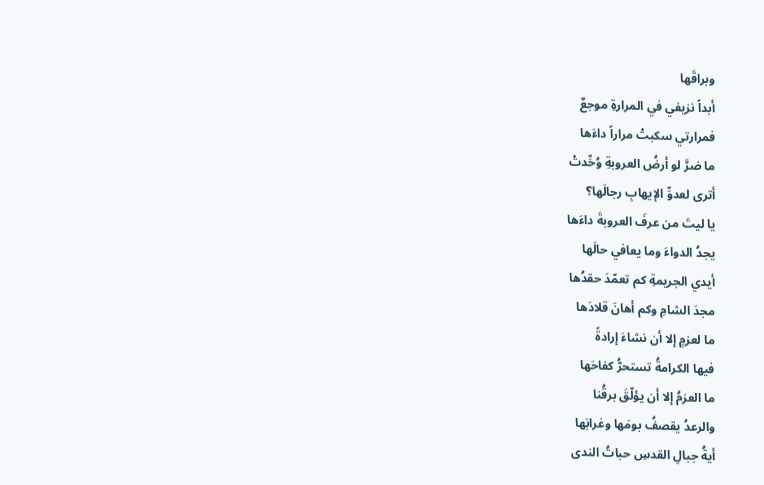وبراقَها
أبداً نزيفي في المرارةِ موجعٌ
فمرارتي سكبتْ مراراً داءَها
ما ضرَّ لو أرضُ العروبةِ وُحِّدتْ
أترى لعدوِّ الإيهابِ رجالَها؟
يا ليتَ من عرفَ العروبةَ داءَها
يجدُ الدواءَ وما يعافي حالَها
أيدي الجريمةِ كم تعمّدَ حقدُها
مجدَ الشامِ وكم أهانَ قلادَها
ما لعزمٍ إلا أن نشاءَ إرادةً
فيها الكرامةُ تستحرُّ كفاحَها
ما العزمُ إلا أن يؤلّقَ برقُنا
والرعدُ يقصفُ بومَها وغرابَها
أيةُ جبالِ القدسِ حباتُ الندى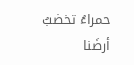حمراءُ تخضبُ أرضَنا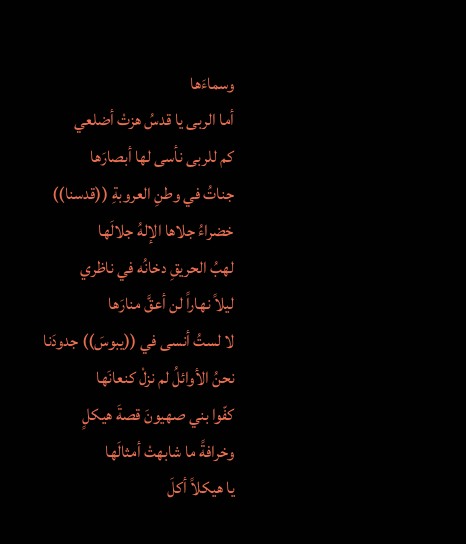وسماءَها
أما الربى يا قدسُ هزتْ أضلعي
كم للربى نأسى لها أبصارَها
جناتُ في وطنِ العروبةِ ((قدسنا))
خضراءُ جلاها الإلهُ جلالَها
لهبُ الحريقِ دخانُه في ناظري
ليلاً نهاراً لن أعقَّ منارَها
لا لستُ أنسى في ((يبوسَ)) جدودَنا
نحنُ الأوائلُ لم نزلْ كنعانَها
كفّوا بني صهيونَ قصةَ هيكلٍ
وخرافةً ما شابهتْ أمثالَها
يا هيكلاً أكلَ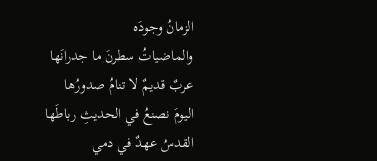الزمانُ وجودَه
والماضياتُ سطرنَ ما جدرانَها
عربٌ قديمٌ لا تنامُ صدورُها
اليومَ نصنعُ في الحديثِ رباطَها
القدسُ عهدٌ في دمي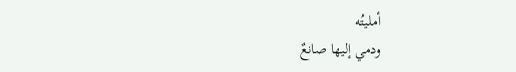أمليتُه
ودمي إليها صانعٌ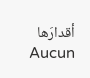أقدارَها
Aucun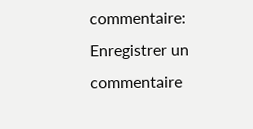commentaire:
Enregistrer un commentaire